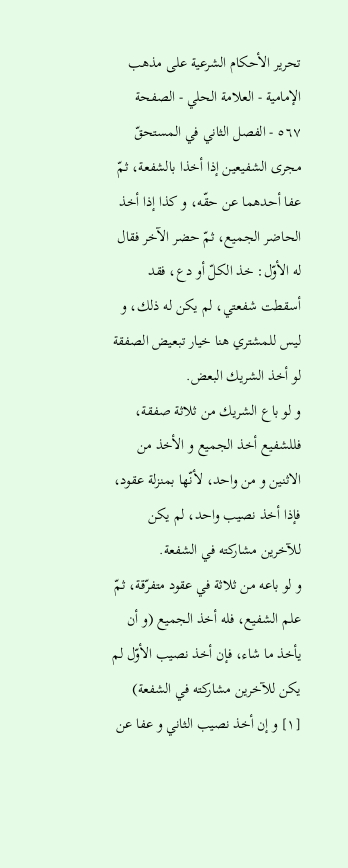تحرير الأحكام الشرعية على مذهب الإمامية - العلامة الحلي - الصفحة ٥٦٧ - الفصل الثاني في المستحقّ
مجرى الشفيعين إذا أخذا بالشفعة، ثمّ عفا أحدهما عن حقّه، و كذا إذا أخذ الحاضر الجميع، ثمّ حضر الآخر فقال له الأوّل: خذ الكلّ أو دع، فقد أسقطت شفعتي، لم يكن له ذلك، و ليس للمشتري هنا خيار تبعيض الصفقة لو أخذ الشريك البعض.
و لو باع الشريك من ثلاثة صفقة، فللشفيع أخذ الجميع و الأخذ من الاثنين و من واحد، لأنّها بمنزلة عقود، فإذا أخذ نصيب واحد، لم يكن للآخرين مشاركته في الشفعة.
و لو باعه من ثلاثة في عقود متفرّقة، ثمّ علم الشفيع، فله أخذ الجميع (و أن يأخذ ما شاء، فإن أخذ نصيب الأوّل لم يكن للآخرين مشاركته في الشفعة) [١] و إن أخذ نصيب الثاني و عفا عن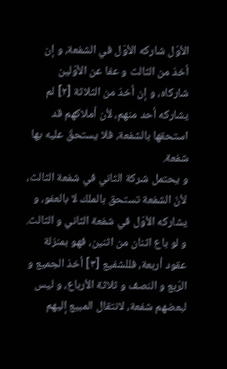الأوّل شاركه الأوّل في الشفعة، و إن أخذ من الثالث و عفا عن الأوّلين شاركاه، و إن أخذ من الثلاثة [٢] لم يشاركه أحد منهم، لأن أملاكهم قد استحقها بالشفعة، فلا يستحقّ عليه بها شفعة.
و يحتمل شركة الثاني في شفعة الثالث، لأنّ الشفعة تستحق بالملك لا بالعفو، و يشاركه الأوّل في شفعة الثاني و الثالث.
و لو باع اثنان من اثنين، فهو بمنزلة عقود أربعة، فللشفيع [٣] أخذ الجميع و الرّبع و النصف و ثلاثة الأرباع، و ليس لبعضهم شفعة، لانتقال المبيع إليهم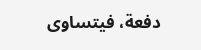دفعة، فيتساوى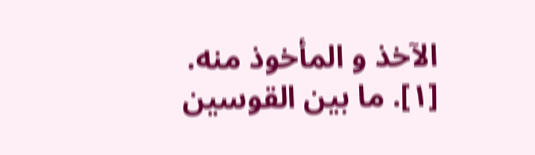الآخذ و المأخوذ منه.
[١]. ما بين القوسين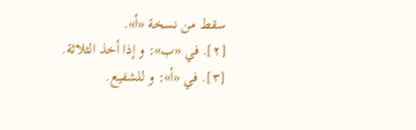سقط من نسخة «أ».
[٢]. في «ب»: و إذا أخذ الثلاثة.
[٣]. في «أ»: و للشفيع.